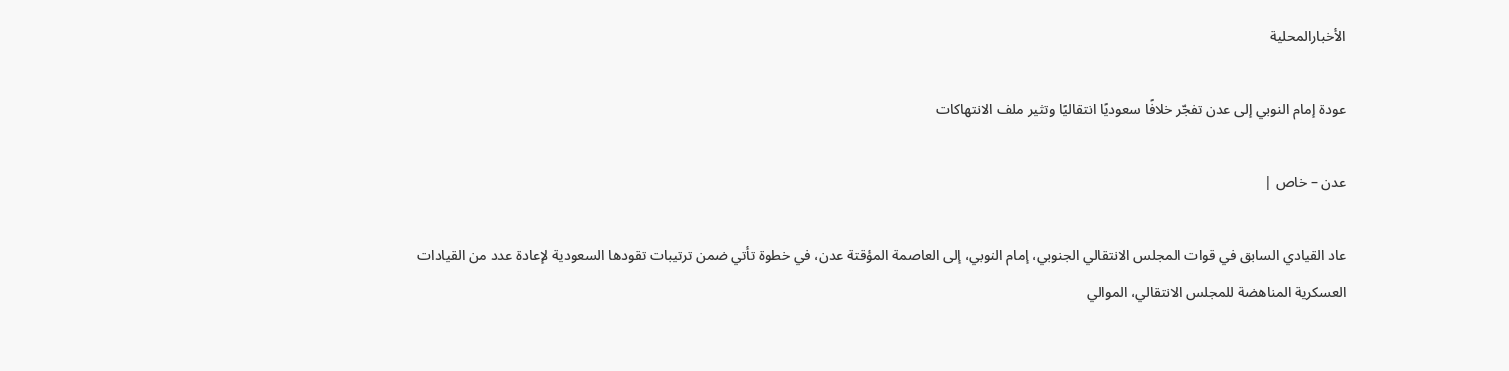الأخبارالمحلية

عودة إمام النوبي إلى عدن تفجّر خلافًا سعوديًا انتقاليًا وتثير ملف الانتهاكات

عدن – خاص |

عاد القيادي السابق في قوات المجلس الانتقالي الجنوبي، إمام النوبي، إلى العاصمة المؤقتة عدن، في خطوة تأتي ضمن ترتيبات تقودها السعودية لإعادة عدد من القيادات العسكرية المناهضة للمجلس الانتقالي، الموالي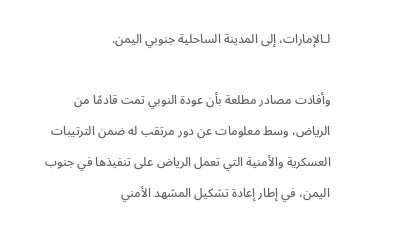لـالإمارات، إلى المدينة الساحلية جنوبي اليمن.

وأفادت مصادر مطلعة بأن عودة النوبي تمت قادمًا من الرياض، وسط معلومات عن دور مرتقب له ضمن الترتيبات العسكرية والأمنية التي تعمل الرياض على تنفيذها في جنوب اليمن، في إطار إعادة تشكيل المشهد الأمني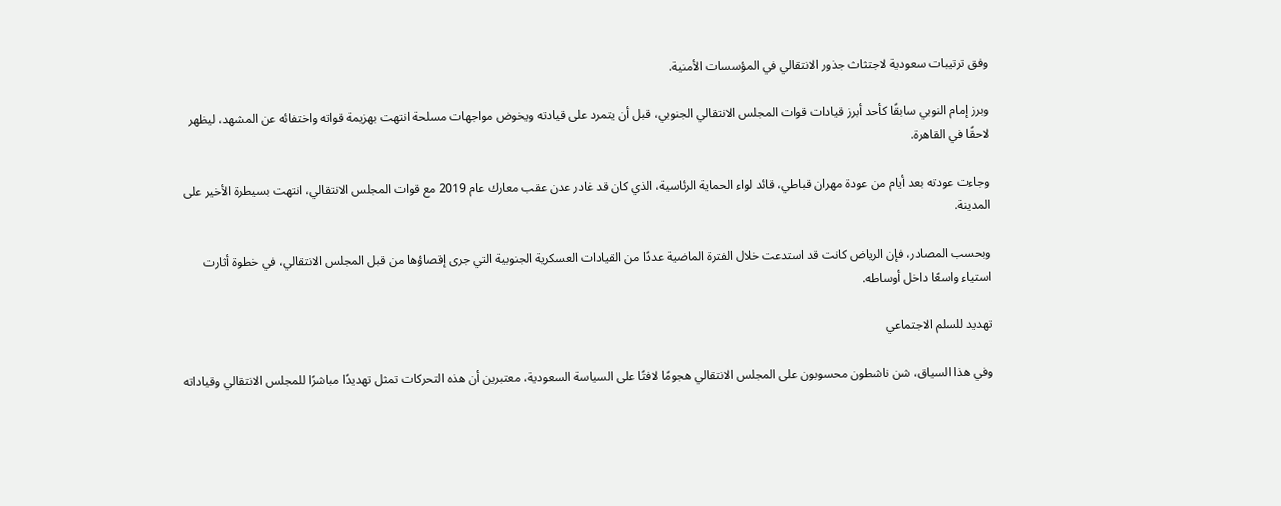وفق ترتيبات سعودية لاجتثاث جذور الانتقالي في المؤسسات الأمنية.

وبرز إمام النوبي سابقًا كأحد أبرز قيادات قوات المجلس الانتقالي الجنوبي، قبل أن يتمرد على قيادته ويخوض مواجهات مسلحة انتهت بهزيمة قواته واختفائه عن المشهد، ليظهر لاحقًا في القاهرة.

وجاءت عودته بعد أيام من عودة مهران قباطي، قائد لواء الحماية الرئاسية، الذي كان قد غادر عدن عقب معارك عام 2019 مع قوات المجلس الانتقالي، انتهت بسيطرة الأخير على المدينة.

وبحسب المصادر، فإن الرياض كانت قد استدعت خلال الفترة الماضية عددًا من القيادات العسكرية الجنوبية التي جرى إقصاؤها من قبل المجلس الانتقالي، في خطوة أثارت استياء واسعًا داخل أوساطه.

تهديد للسلم الاجتماعي

وفي هذا السياق، شن ناشطون محسوبون على المجلس الانتقالي هجومًا لافتًا على السياسة السعودية، معتبرين أن هذه التحركات تمثل تهديدًا مباشرًا للمجلس الانتقالي وقياداته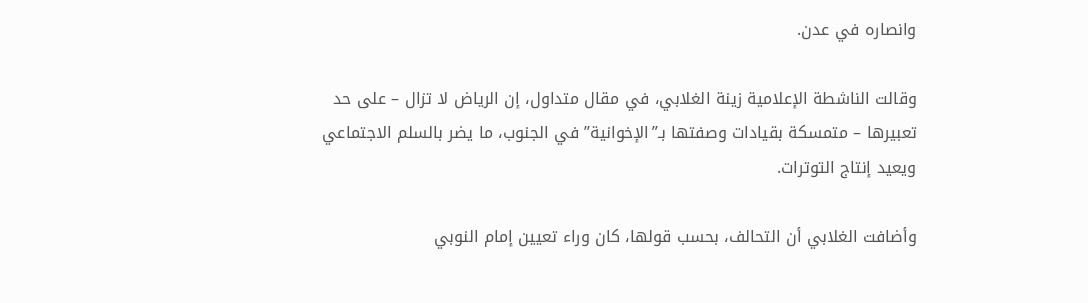وانصاره في عدن.

وقالت الناشطة الإعلامية زينة الغلابي، في مقال متداول، إن الرياض لا تزال – على حد تعبيرها – متمسكة بقيادات وصفتها بـ”الإخوانية” في الجنوب، ما يضر بالسلم الاجتماعي ويعيد إنتاج التوترات.

وأضافت الغلابي أن التحالف، بحسب قولها، كان وراء تعيين إمام النوبي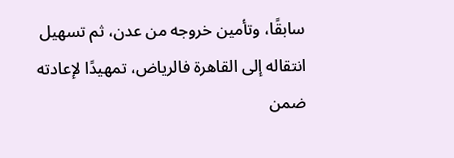سابقًا، وتأمين خروجه من عدن، ثم تسهيل انتقاله إلى القاهرة فالرياض، تمهيدًا لإعادته ضمن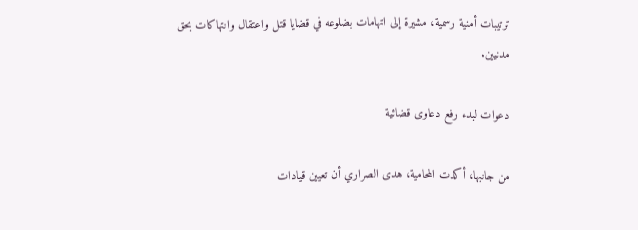ترتيبات أمنية رسمية، مشيرة إلى اتهامات بضلوعه في قضايا قتل واعتقال وانتهاكات بحق مدنيين.

دعوات لبدء رفع دعاوى قضائية

من جانبها، أكدت المحامية، هدى الصراري أن تعيين قيادات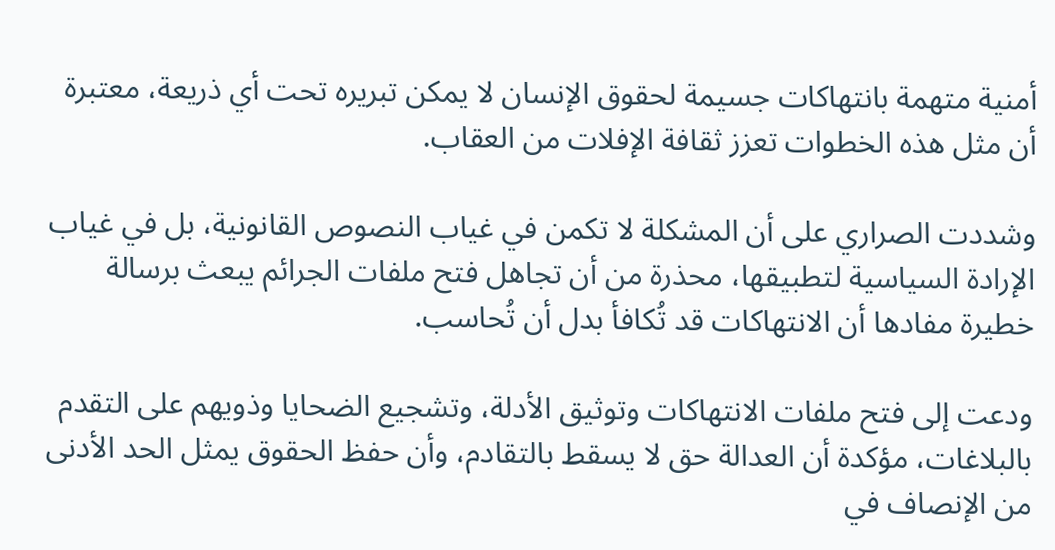أمنية متهمة بانتهاكات جسيمة لحقوق الإنسان لا يمكن تبريره تحت أي ذريعة، معتبرة أن مثل هذه الخطوات تعزز ثقافة الإفلات من العقاب.

وشددت الصراري على أن المشكلة لا تكمن في غياب النصوص القانونية، بل في غياب الإرادة السياسية لتطبيقها، محذرة من أن تجاهل فتح ملفات الجرائم يبعث برسالة خطيرة مفادها أن الانتهاكات قد تُكافأ بدل أن تُحاسب.

ودعت إلى فتح ملفات الانتهاكات وتوثيق الأدلة، وتشجيع الضحايا وذويهم على التقدم بالبلاغات، مؤكدة أن العدالة حق لا يسقط بالتقادم، وأن حفظ الحقوق يمثل الحد الأدنى من الإنصاف في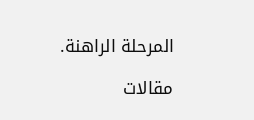المرحلة الراهنة.

مقالات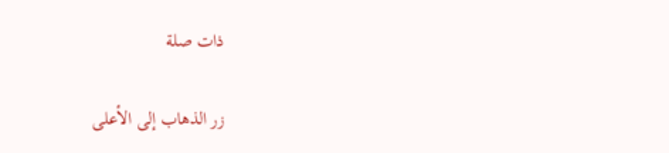ذات صلة

زر الذهاب إلى الأعلى